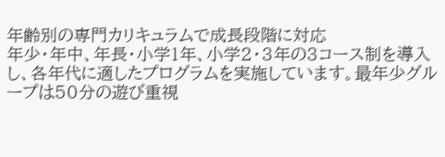年齢別の専門カリキュラムで成長段階に対応
年少・年中、年長・小学1年、小学2・3年の3コース制を導入し、各年代に適したプログラムを実施しています。最年少グループは50分の遊び重視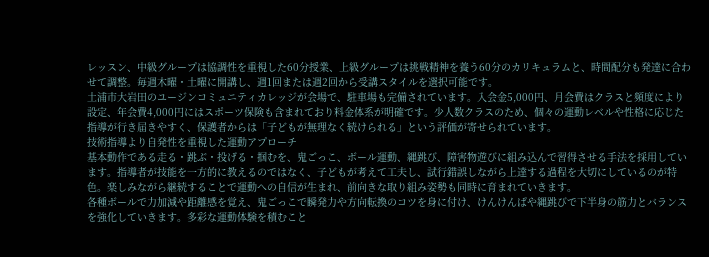レッスン、中級グループは協調性を重視した60分授業、上級グループは挑戦精神を養う60分のカリキュラムと、時間配分も発達に合わせて調整。毎週木曜・土曜に開講し、週1回または週2回から受講スタイルを選択可能です。
土浦市大岩田のユージンコミュニティカレッジが会場で、駐車場も完備されています。入会金5,000円、月会費はクラスと頻度により設定、年会費4,000円にはスポーツ保険も含まれており料金体系が明確です。少人数クラスのため、個々の運動レベルや性格に応じた指導が行き届きやすく、保護者からは「子どもが無理なく続けられる」という評価が寄せられています。
技術指導より自発性を重視した運動アプローチ
基本動作である走る・跳ぶ・投げる・掴むを、鬼ごっこ、ボール運動、縄跳び、障害物遊びに組み込んで習得させる手法を採用しています。指導者が技能を一方的に教えるのではなく、子どもが考えて工夫し、試行錯誤しながら上達する過程を大切にしているのが特色。楽しみながら継続することで運動への自信が生まれ、前向きな取り組み姿勢も同時に育まれていきます。
各種ボールで力加減や距離感を覚え、鬼ごっこで瞬発力や方向転換のコツを身に付け、けんけんぱや縄跳びで下半身の筋力とバランスを強化していきます。多彩な運動体験を積むこと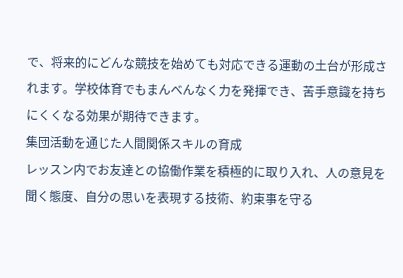で、将来的にどんな競技を始めても対応できる運動の土台が形成されます。学校体育でもまんべんなく力を発揮でき、苦手意識を持ちにくくなる効果が期待できます。
集団活動を通じた人間関係スキルの育成
レッスン内でお友達との協働作業を積極的に取り入れ、人の意見を聞く態度、自分の思いを表現する技術、約束事を守る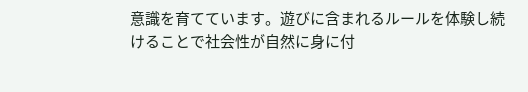意識を育てています。遊びに含まれるルールを体験し続けることで社会性が自然に身に付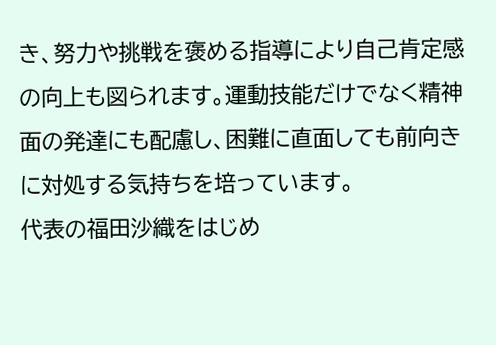き、努力や挑戦を褒める指導により自己肯定感の向上も図られます。運動技能だけでなく精神面の発達にも配慮し、困難に直面しても前向きに対処する気持ちを培っています。
代表の福田沙織をはじめ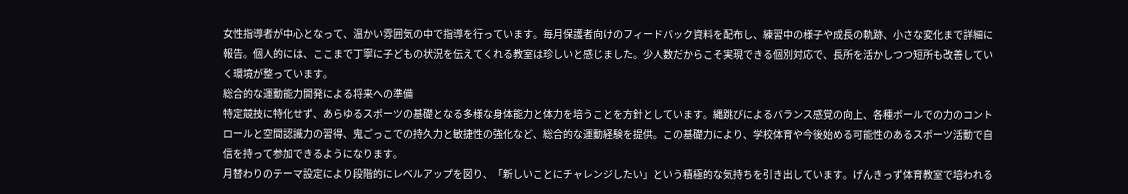女性指導者が中心となって、温かい雰囲気の中で指導を行っています。毎月保護者向けのフィードバック資料を配布し、練習中の様子や成長の軌跡、小さな変化まで詳細に報告。個人的には、ここまで丁寧に子どもの状況を伝えてくれる教室は珍しいと感じました。少人数だからこそ実現できる個別対応で、長所を活かしつつ短所も改善していく環境が整っています。
総合的な運動能力開発による将来への準備
特定競技に特化せず、あらゆるスポーツの基礎となる多様な身体能力と体力を培うことを方針としています。縄跳びによるバランス感覚の向上、各種ボールでの力のコントロールと空間認識力の習得、鬼ごっこでの持久力と敏捷性の強化など、総合的な運動経験を提供。この基礎力により、学校体育や今後始める可能性のあるスポーツ活動で自信を持って参加できるようになります。
月替わりのテーマ設定により段階的にレベルアップを図り、「新しいことにチャレンジしたい」という積極的な気持ちを引き出しています。げんきっず体育教室で培われる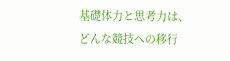基礎体力と思考力は、どんな競技への移行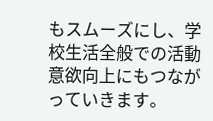もスムーズにし、学校生活全般での活動意欲向上にもつながっていきます。